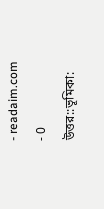- readaim.com
- 0
উত্তর::ভূমিকা: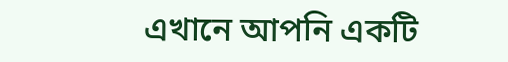এখানে আপনি একটি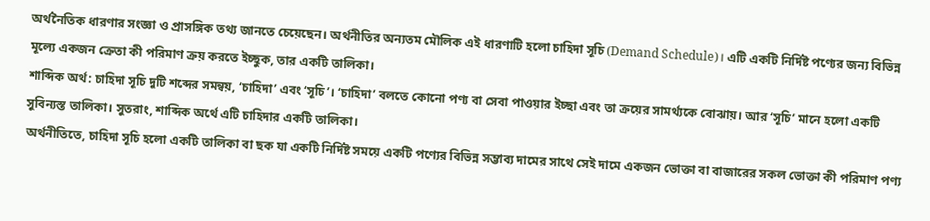অর্থনৈতিক ধারণার সংজ্ঞা ও প্রাসঙ্গিক তথ্য জানতে চেয়েছেন। অর্থনীতির অন্যতম মৌলিক এই ধারণাটি হলো চাহিদা সূচি (Demand Schedule)। এটি একটি নির্দিষ্ট পণ্যের জন্য বিভিন্ন মূল্যে একজন ক্রেতা কী পরিমাণ ক্রয় করতে ইচ্ছুক, তার একটি তালিকা।
শাব্দিক অর্থ: চাহিদা সূচি দুটি শব্দের সমন্বয়, ‘চাহিদা’ এবং ‘সূচি’। ‘চাহিদা’ বলতে কোনো পণ্য বা সেবা পাওয়ার ইচ্ছা এবং তা ক্রয়ের সামর্থ্যকে বোঝায়। আর ‘সূচি’ মানে হলো একটি সুবিন্যস্ত তালিকা। সুতরাং, শাব্দিক অর্থে এটি চাহিদার একটি তালিকা।
অর্থনীতিতে, চাহিদা সূচি হলো একটি তালিকা বা ছক যা একটি নির্দিষ্ট সময়ে একটি পণ্যের বিভিন্ন সম্ভাব্য দামের সাথে সেই দামে একজন ভোক্তা বা বাজারের সকল ভোক্তা কী পরিমাণ পণ্য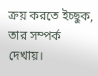ক্রয় করতে ইচ্ছুক, তার সম্পর্ক দেখায়।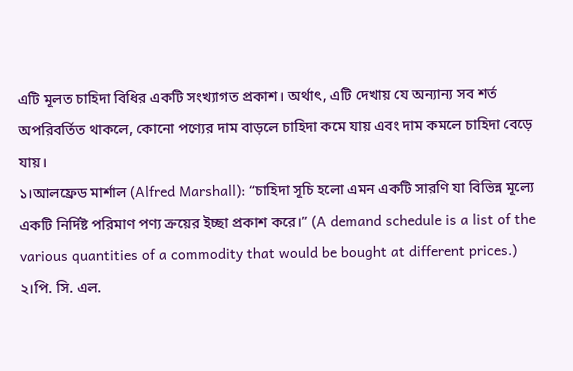এটি মূলত চাহিদা বিধির একটি সংখ্যাগত প্রকাশ। অর্থাৎ, এটি দেখায় যে অন্যান্য সব শর্ত অপরিবর্তিত থাকলে, কোনো পণ্যের দাম বাড়লে চাহিদা কমে যায় এবং দাম কমলে চাহিদা বেড়ে যায়।
১।আলফ্রেড মার্শাল (Alfred Marshall): “চাহিদা সূচি হলো এমন একটি সারণি যা বিভিন্ন মূল্যে একটি নির্দিষ্ট পরিমাণ পণ্য ক্রয়ের ইচ্ছা প্রকাশ করে।” (A demand schedule is a list of the various quantities of a commodity that would be bought at different prices.)
২।পি. সি. এল.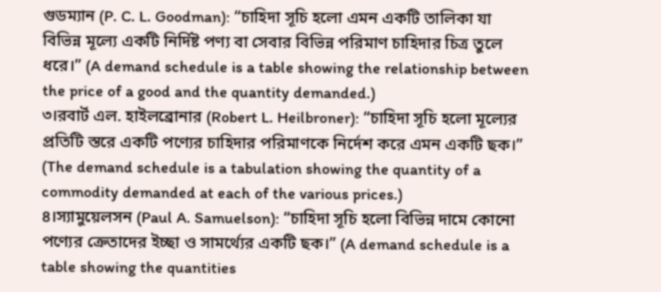গুডম্যান (P. C. L. Goodman): “চাহিদা সূচি হলো এমন একটি তালিকা যা বিভিন্ন মূল্যে একটি নির্দিষ্ট পণ্য বা সেবার বিভিন্ন পরিমাণ চাহিদার চিত্র তুলে ধরে।” (A demand schedule is a table showing the relationship between the price of a good and the quantity demanded.)
৩।রবার্ট এল. হাইলব্রোনার (Robert L. Heilbroner): “চাহিদা সূচি হলো মূল্যের প্রতিটি স্তরে একটি পণ্যের চাহিদার পরিমাণকে নির্দেশ করে এমন একটি ছক।” (The demand schedule is a tabulation showing the quantity of a commodity demanded at each of the various prices.)
৪।স্যামুয়েলসন (Paul A. Samuelson): “চাহিদা সূচি হলো বিভিন্ন দামে কোনো পণ্যের ক্রেতাদের ইচ্ছা ও সামর্থ্যের একটি ছক।” (A demand schedule is a table showing the quantities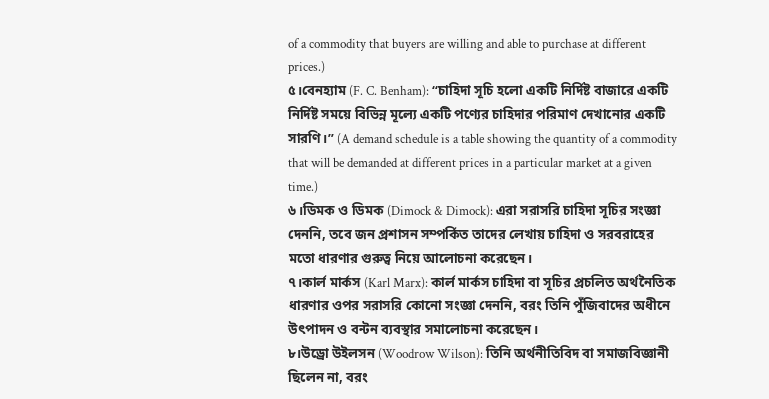of a commodity that buyers are willing and able to purchase at different prices.)
৫।বেনহ্যাম (F. C. Benham): “চাহিদা সূচি হলো একটি নির্দিষ্ট বাজারে একটি নির্দিষ্ট সময়ে বিভিন্ন মূল্যে একটি পণ্যের চাহিদার পরিমাণ দেখানোর একটি সারণি।” (A demand schedule is a table showing the quantity of a commodity that will be demanded at different prices in a particular market at a given time.)
৬।ডিমক ও ডিমক (Dimock & Dimock): এরা সরাসরি চাহিদা সূচির সংজ্ঞা দেননি, তবে জন প্রশাসন সম্পর্কিত তাদের লেখায় চাহিদা ও সরবরাহের মতো ধারণার গুরুত্ব নিয়ে আলোচনা করেছেন।
৭।কার্ল মার্কস (Karl Marx): কার্ল মার্কস চাহিদা বা সূচির প্রচলিত অর্থনৈতিক ধারণার ওপর সরাসরি কোনো সংজ্ঞা দেননি, বরং তিনি পুঁজিবাদের অধীনে উৎপাদন ও বন্টন ব্যবস্থার সমালোচনা করেছেন।
৮।উড্রো উইলসন (Woodrow Wilson): তিনি অর্থনীতিবিদ বা সমাজবিজ্ঞানী ছিলেন না, বরং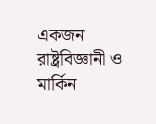একজন রাষ্ট্রবিজ্ঞানী ও মার্কিন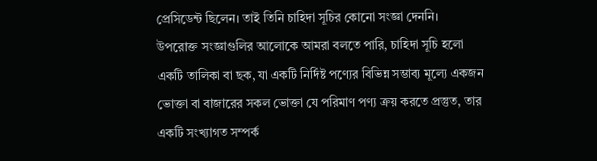প্রেসিডেন্ট ছিলেন। তাই তিনি চাহিদা সূচির কোনো সংজ্ঞা দেননি।
উপরোক্ত সংজ্ঞাগুলির আলোকে আমরা বলতে পারি, চাহিদা সূচি হলো একটি তালিকা বা ছক, যা একটি নির্দিষ্ট পণ্যের বিভিন্ন সম্ভাব্য মূল্যে একজন ভোক্তা বা বাজারের সকল ভোক্তা যে পরিমাণ পণ্য ক্রয় করতে প্রস্তুত, তার একটি সংখ্যাগত সম্পর্ক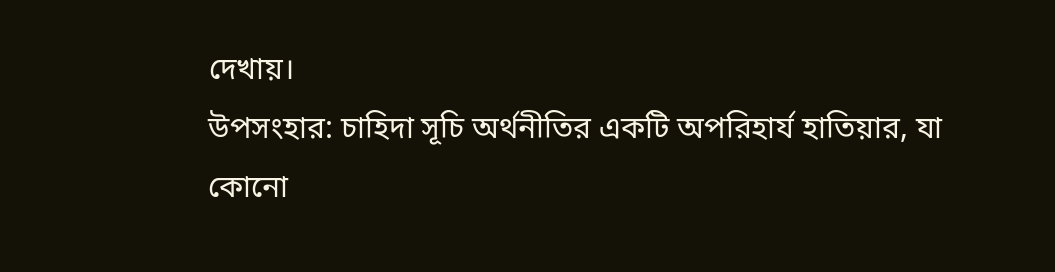দেখায়।
উপসংহার: চাহিদা সূচি অর্থনীতির একটি অপরিহার্য হাতিয়ার, যা কোনো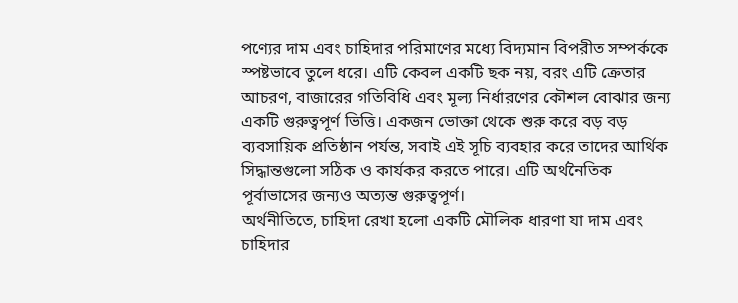পণ্যের দাম এবং চাহিদার পরিমাণের মধ্যে বিদ্যমান বিপরীত সম্পর্ককে স্পষ্টভাবে তুলে ধরে। এটি কেবল একটি ছক নয়, বরং এটি ক্রেতার আচরণ, বাজারের গতিবিধি এবং মূল্য নির্ধারণের কৌশল বোঝার জন্য একটি গুরুত্বপূর্ণ ভিত্তি। একজন ভোক্তা থেকে শুরু করে বড় বড় ব্যবসায়িক প্রতিষ্ঠান পর্যন্ত, সবাই এই সূচি ব্যবহার করে তাদের আর্থিক সিদ্ধান্তগুলো সঠিক ও কার্যকর করতে পারে। এটি অর্থনৈতিক পূর্বাভাসের জন্যও অত্যন্ত গুরুত্বপূর্ণ।
অর্থনীতিতে, চাহিদা রেখা হলো একটি মৌলিক ধারণা যা দাম এবং চাহিদার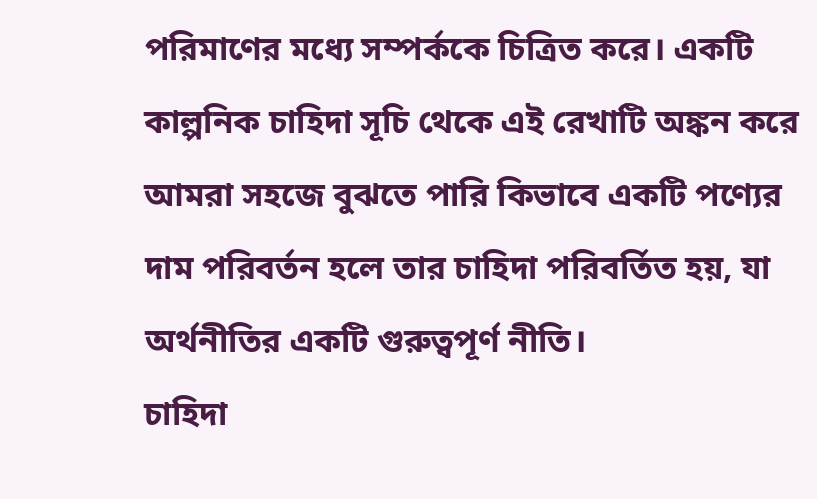পরিমাণের মধ্যে সম্পর্ককে চিত্রিত করে। একটি কাল্পনিক চাহিদা সূচি থেকে এই রেখাটি অঙ্কন করে আমরা সহজে বুঝতে পারি কিভাবে একটি পণ্যের দাম পরিবর্তন হলে তার চাহিদা পরিবর্তিত হয়, যা অর্থনীতির একটি গুরুত্বপূর্ণ নীতি।
চাহিদা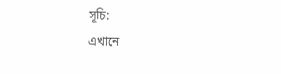সূচি:
এখানে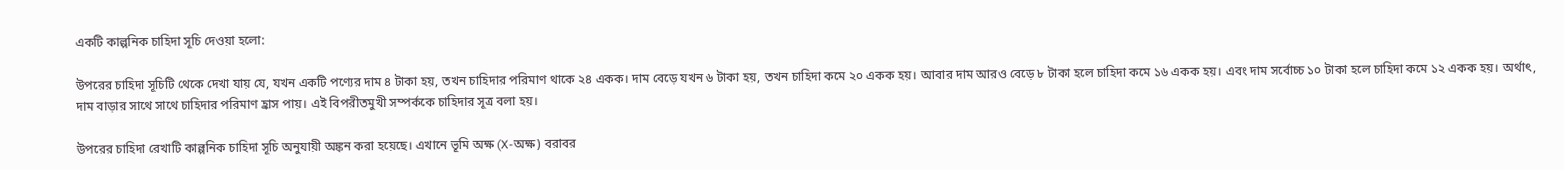একটি কাল্পনিক চাহিদা সূচি দেওয়া হলো:

উপরের চাহিদা সূচিটি থেকে দেখা যায় যে, যখন একটি পণ্যের দাম ৪ টাকা হয়, তখন চাহিদার পরিমাণ থাকে ২৪ একক। দাম বেড়ে যখন ৬ টাকা হয়, তখন চাহিদা কমে ২০ একক হয়। আবার দাম আরও বেড়ে ৮ টাকা হলে চাহিদা কমে ১৬ একক হয়। এবং দাম সর্বোচ্চ ১০ টাকা হলে চাহিদা কমে ১২ একক হয়। অর্থাৎ, দাম বাড়ার সাথে সাথে চাহিদার পরিমাণ হ্রাস পায়। এই বিপরীতমুখী সম্পর্ককে চাহিদার সূত্র বলা হয়।

উপরের চাহিদা রেখাটি কাল্পনিক চাহিদা সূচি অনুযায়ী অঙ্কন করা হয়েছে। এখানে ভূমি অক্ষ (X-অক্ষ) বরাবর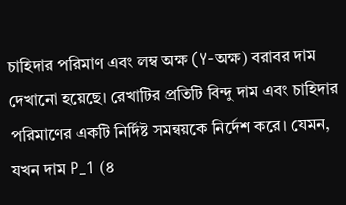চাহিদার পরিমাণ এবং লম্ব অক্ষ (Y-অক্ষ) বরাবর দাম দেখানো হয়েছে। রেখাটির প্রতিটি বিন্দু দাম এবং চাহিদার পরিমাণের একটি নির্দিষ্ট সমন্বয়কে নির্দেশ করে। যেমন, যখন দাম P_1 (৪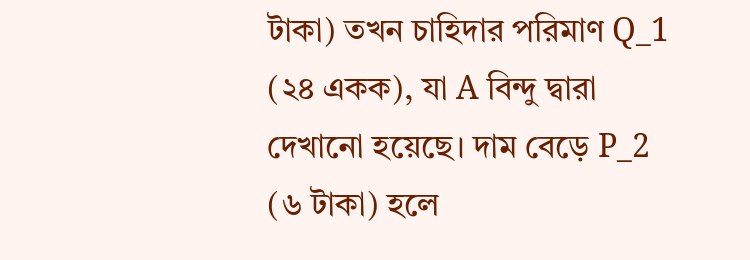টাকা) তখন চাহিদার পরিমাণ Q_1 (২৪ একক), যা A বিন্দু দ্বারা দেখানো হয়েছে। দাম বেড়ে P_2 (৬ টাকা) হলে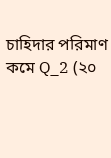চাহিদার পরিমাণ কমে Q_2 (২০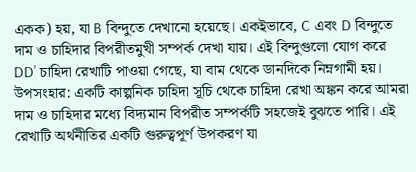একক) হয়, যা B বিন্দুতে দেখানো হয়েছে। একইভাবে, C এবং D বিন্দুতে দাম ও চাহিদার বিপরীতমুখী সম্পর্ক দেখা যায়। এই বিন্দুগুলো যোগ করে DD’ চাহিদা রেখাটি পাওয়া গেছে, যা বাম থেকে ডানদিকে নিম্নগামী হয়।
উপসংহার: একটি কাল্পনিক চাহিদা সূচি থেকে চাহিদা রেখা অঙ্কন করে আমরা দাম ও চাহিদার মধ্যে বিদ্যমান বিপরীত সম্পর্কটি সহজেই বুঝতে পারি। এই রেখাটি অর্থনীতির একটি গুরুত্বপূর্ণ উপকরণ যা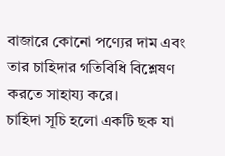বাজারে কোনো পণ্যের দাম এবং তার চাহিদার গতিবিধি বিশ্লেষণ করতে সাহায্য করে।
চাহিদা সূচি হলো একটি ছক যা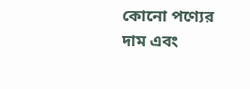কোনো পণ্যের দাম এবং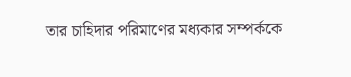তার চাহিদার পরিমাণের মধ্যকার সম্পর্ককে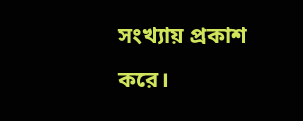সংখ্যায় প্রকাশ করে।